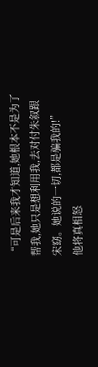“可是后来我才知道,她根本不是为了帮我,她只是想利用我,去对付朱叙跟宋窈。她说的一切,都是骗我的!”
他将真相怒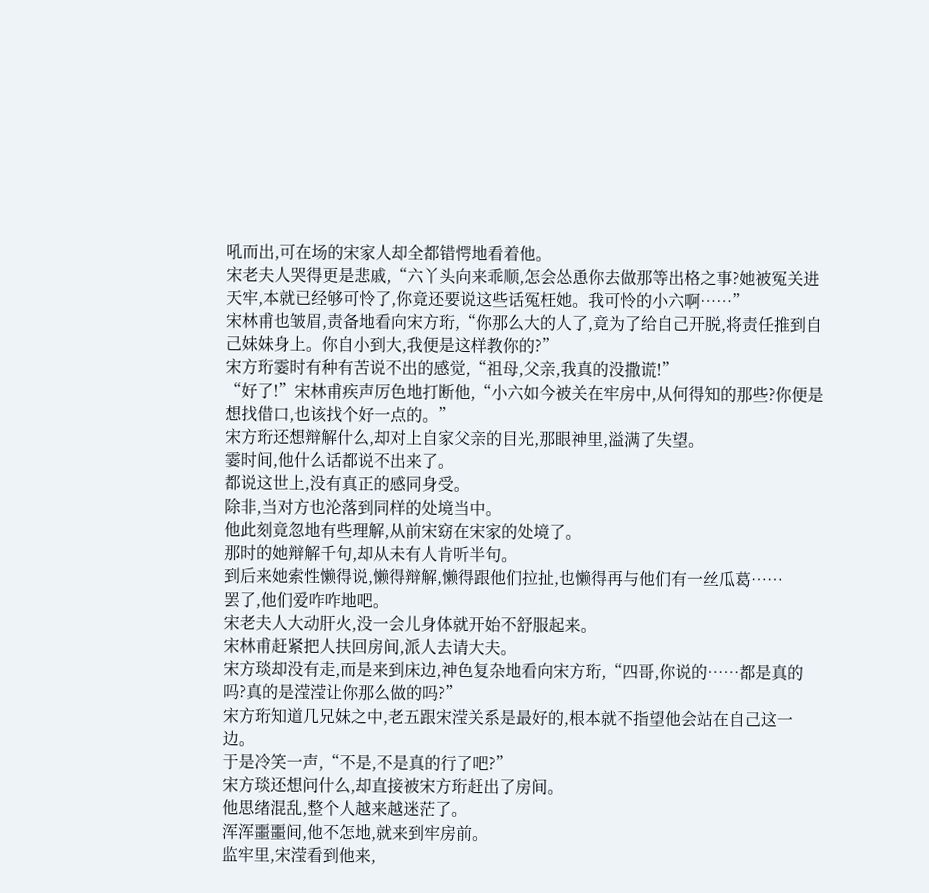吼而出,可在场的宋家人却全都错愕地看着他。
宋老夫人哭得更是悲戚,“六丫头向来乖顺,怎会怂恿你去做那等出格之事?她被冤关进天牢,本就已经够可怜了,你竟还要说这些话冤枉她。我可怜的小六啊……”
宋林甫也皱眉,责备地看向宋方珩,“你那么大的人了,竟为了给自己开脱,将责任推到自己妹妹身上。你自小到大,我便是这样教你的?”
宋方珩霎时有种有苦说不出的感觉,“祖母,父亲,我真的没撒谎!”
“好了!”宋林甫疾声厉色地打断他,“小六如今被关在牢房中,从何得知的那些?你便是想找借口,也该找个好一点的。”
宋方珩还想辩解什么,却对上自家父亲的目光,那眼神里,溢满了失望。
霎时间,他什么话都说不出来了。
都说这世上,没有真正的感同身受。
除非,当对方也沦落到同样的处境当中。
他此刻竟忽地有些理解,从前宋窈在宋家的处境了。
那时的她辩解千句,却从未有人肯听半句。
到后来她索性懒得说,懒得辩解,懒得跟他们拉扯,也懒得再与他们有一丝瓜葛……
罢了,他们爱咋咋地吧。
宋老夫人大动肝火,没一会儿身体就开始不舒服起来。
宋林甫赶紧把人扶回房间,派人去请大夫。
宋方琰却没有走,而是来到床边,神色复杂地看向宋方珩,“四哥,你说的……都是真的吗?真的是滢滢让你那么做的吗?”
宋方珩知道几兄妹之中,老五跟宋滢关系是最好的,根本就不指望他会站在自己这一边。
于是冷笑一声,“不是,不是真的行了吧?”
宋方琰还想问什么,却直接被宋方珩赶出了房间。
他思绪混乱,整个人越来越迷茫了。
浑浑噩噩间,他不怎地,就来到牢房前。
监牢里,宋滢看到他来,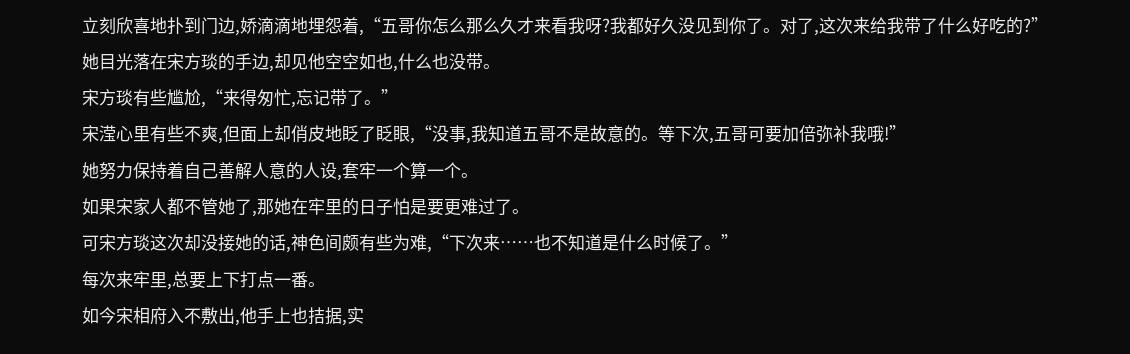立刻欣喜地扑到门边,娇滴滴地埋怨着,“五哥你怎么那么久才来看我呀?我都好久没见到你了。对了,这次来给我带了什么好吃的?”
她目光落在宋方琰的手边,却见他空空如也,什么也没带。
宋方琰有些尴尬,“来得匆忙,忘记带了。”
宋滢心里有些不爽,但面上却俏皮地眨了眨眼,“没事,我知道五哥不是故意的。等下次,五哥可要加倍弥补我哦!”
她努力保持着自己善解人意的人设,套牢一个算一个。
如果宋家人都不管她了,那她在牢里的日子怕是要更难过了。
可宋方琰这次却没接她的话,神色间颇有些为难,“下次来……也不知道是什么时候了。”
每次来牢里,总要上下打点一番。
如今宋相府入不敷出,他手上也拮据,实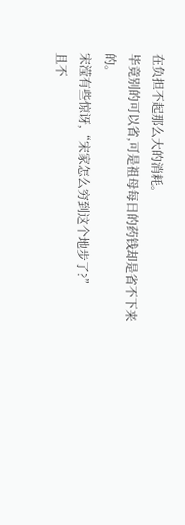在负担不起那么大的消耗。
毕竟别的可以省,可是祖母每日的药钱却是省不下来的。
宋滢有些惊讶,“宋家怎么穷到这个地步了?”
且不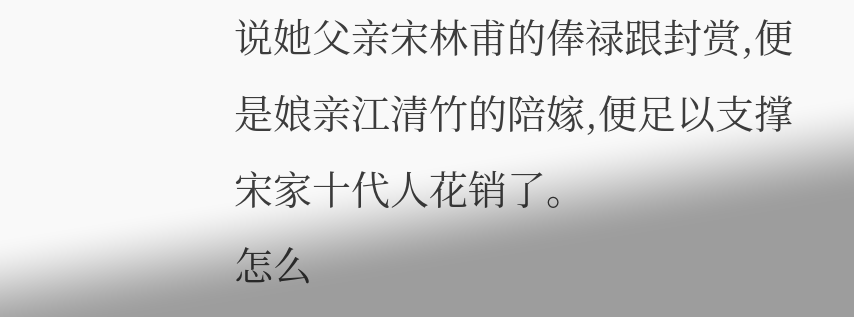说她父亲宋林甫的俸禄跟封赏,便是娘亲江清竹的陪嫁,便足以支撑宋家十代人花销了。
怎么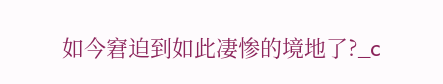如今窘迫到如此凄惨的境地了?_c